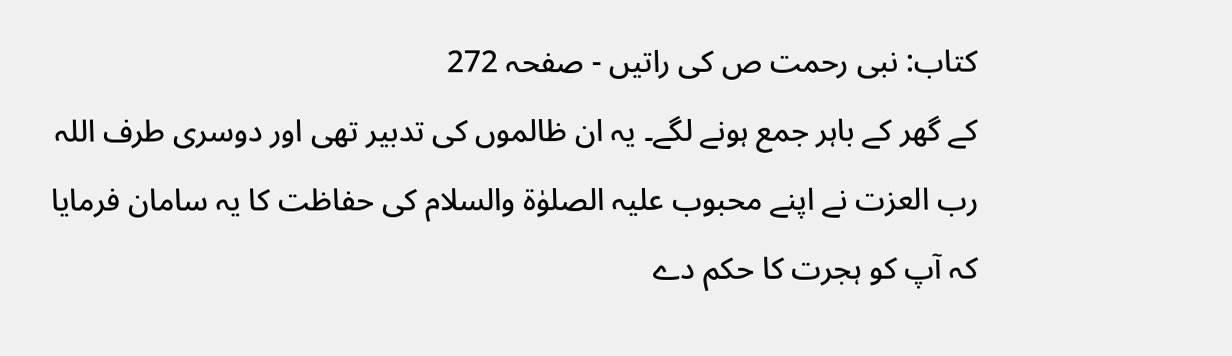کتاب: نبی رحمت ص کی راتیں - صفحہ 272
کے گھر کے باہر جمع ہونے لگے۔ یہ ان ظالموں کی تدبیر تھی اور دوسری طرف اللہ رب العزت نے اپنے محبوب علیہ الصلوٰۃ والسلام کی حفاظت کا یہ سامان فرمایا کہ آپ کو ہجرت کا حکم دے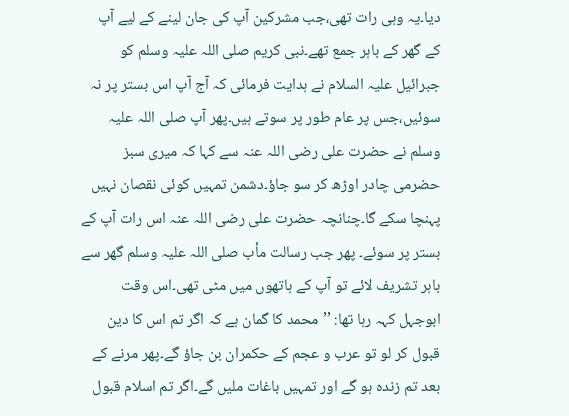دیا۔یہ وہی رات تھی،جب مشرکین آپ کی جان لینے کے لیے آپ کے گھر کے باہر جمع تھے۔نبی کریم صلی اللہ علیہ وسلم کو جبرائیل علیہ السلام نے ہدایت فرمائی کہ آج آپ اس بستر پر نہ سوئیں،جس پر عام طور پر سوتے ہیں۔پھر آپ صلی اللہ علیہ وسلم نے حضرت علی رضی اللہ عنہ سے کہا کہ میری سبز حضرمی چادر اوڑھ کر سو جاؤ۔دشمن تمہیں کوئی نقصان نہیں پہنچا سکے گا۔چنانچہ حضرت علی رضی اللہ عنہ اس رات آپ کے بستر پر سوئے۔ پھر جب رسالت مأب صلی اللہ علیہ وسلم گھر سے باہر تشریف لائے تو آپ کے ہاتھوں میں مٹی تھی۔اس وقت ابوجہل کہہ رہا تھا: ’’محمد کا گمان ہے کہ اگر تم اس کا دین قبول کر لو تو عرب و عجم کے حکمران بن جاؤ گے۔پھر مرنے کے بعد تم زندہ ہو گے اور تمہیں باغات ملیں گے۔اگر تم اسلام قبول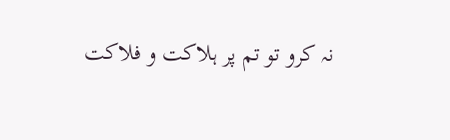نہ کرو تو تم پر ہلاکت و فلاکت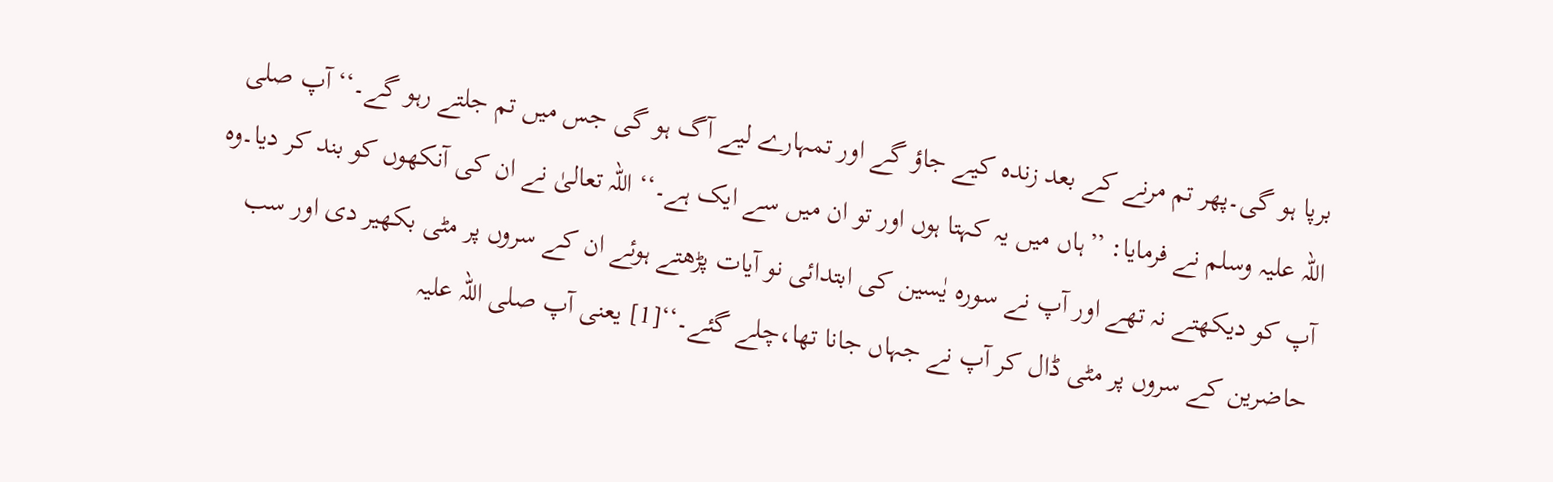برپا ہو گی۔پھر تم مرنے کے بعد زندہ کیے جاؤ گے اور تمہارے لیے آگ ہو گی جس میں تم جلتے رہو گے۔‘‘ آپ صلی اللہ علیہ وسلم نے فرمایا: ’’ہاں میں یہ کہتا ہوں اور تو ان میں سے ایک ہے۔‘‘ اللہ تعالیٰ نے ان کی آنکھوں کو بند کر دیا۔وہ آپ کو دیکھتے نہ تھے اور آپ نے سورہ یٰسین کی ابتدائی نو آیات پڑھتے ہوئے ان کے سروں پر مٹی بکھیر دی اور سب حاضرین کے سروں پر مٹی ڈال کر آپ نے جہاں جانا تھا،چلے گئے۔‘‘[1] یعنی آپ صلی اللہ علیہ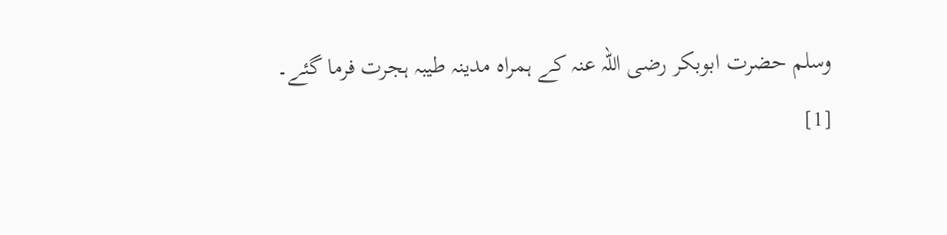وسلم حضرت ابوبکر رضی اللہ عنہ کے ہمراہ مدینہ طیبہ ہجرت فرما گئے۔
[1]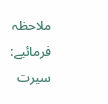ملاحظہ فرمائیے: سیرت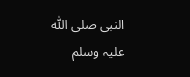النبی صلی اللّٰہ علیہ وسلم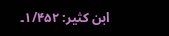ابن کثیر: ۱/۴۵۲۔